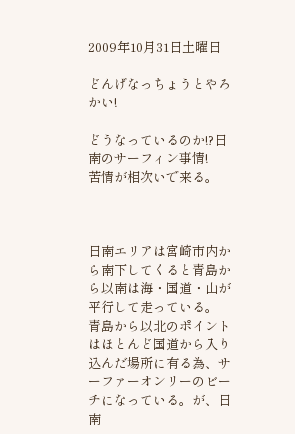2009年10月31日土曜日

どんげなっちょうとやろかい!

どうなっているのか!?日南のサーフィン事情!
苦情が相次いで来る。



日南エリアは宮崎市内から南下してくると青島から以南は海・国道・山が平行して走っている。
青島から以北のポイントはほとんど国道から入り込んだ場所に有る為、サーファーオンリーのビーチになっている。が、日南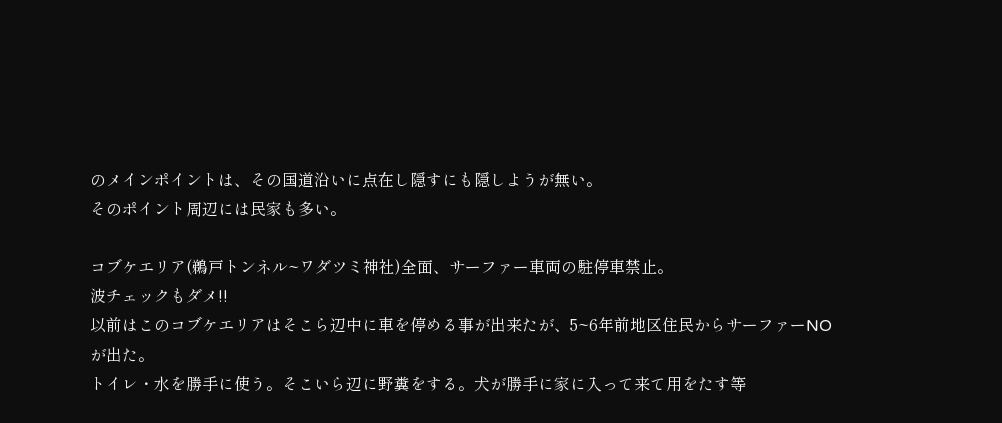のメインポイントは、その国道沿いに点在し隠すにも隠しようが無い。
そのポイント周辺には民家も多い。

コブケエリア(鵜戸トンネル~ワダツミ神社)全面、サーファー車両の駐停車禁止。
波チェックもダメ!!
以前はこのコブケエリアはそこら辺中に車を停める事が出来たが、5~6年前地区住民からサーファーNOが出た。
トイレ・水を勝手に使う。そこいら辺に野糞をする。犬が勝手に家に入って来て用をたす等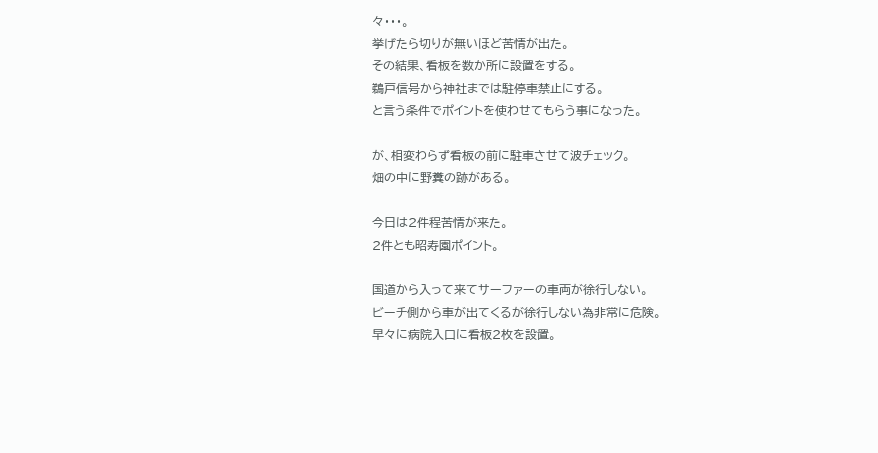々・・・。
挙げたら切りが無いほど苦情が出た。
その結果、看板を数か所に設置をする。
鵜戸信号から神社までは駐停車禁止にする。
と言う条件でポイントを使わせてもらう事になった。

が、相変わらず看板の前に駐車させて波チェック。
畑の中に野糞の跡がある。

今日は2件程苦情が来た。
2件とも昭寿園ポイント。

国道から入って来てサーファーの車両が徐行しない。
ビーチ側から車が出てくるが徐行しない為非常に危険。
早々に病院入口に看板2枚を設置。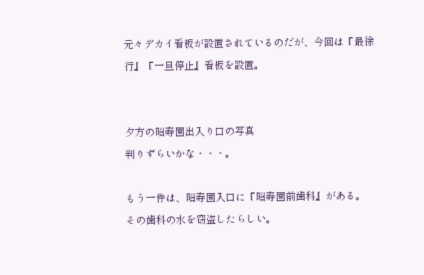元々デカイ看板が設置されているのだが、今回は『最徐行』『一旦停止』看板を設置。


夕方の昭寿園出入り口の写真
判りずらいかな・・・。

もう一件は、昭寿園入口に『昭寿園前歯科』がある。
その歯科の水を窃盗したらしい。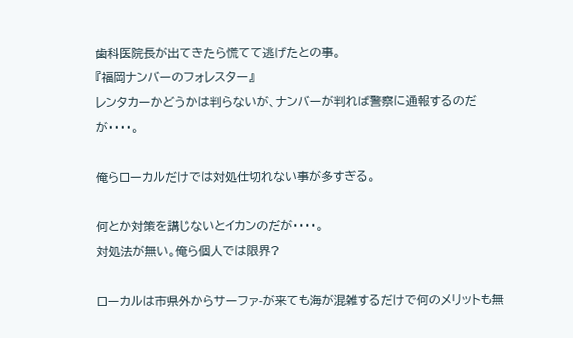歯科医院長が出てきたら慌てて逃げたとの事。
『福岡ナンバーのフォレスター』
レンタカーかどうかは判らないが、ナンバーが判れば警察に通報するのだが・・・・。

俺らローカルだけでは対処仕切れない事が多すぎる。

何とか対策を講じないとイカンのだが・・・・。
対処法が無い。俺ら個人では限界?

ローカルは市県外からサーファ-が来ても海が混雑するだけで何のメリットも無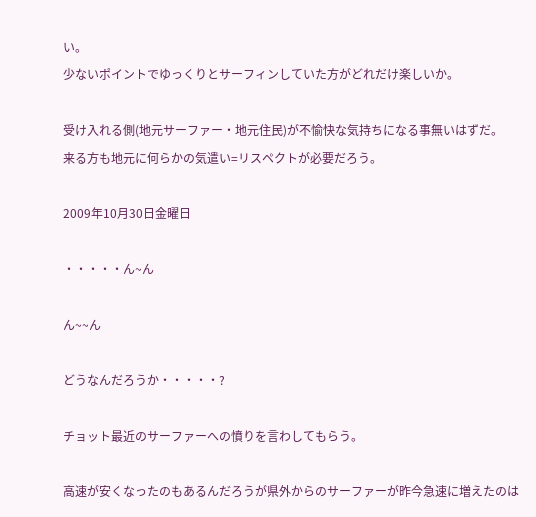い。
少ないポイントでゆっくりとサーフィンしていた方がどれだけ楽しいか。

受け入れる側(地元サーファー・地元住民)が不愉快な気持ちになる事無いはずだ。
来る方も地元に何らかの気遣い=リスペクトが必要だろう。

2009年10月30日金曜日

・・・・・ん~ん

ん~~ん

どうなんだろうか・・・・・?

チョット最近のサーファーへの憤りを言わしてもらう。

高速が安くなったのもあるんだろうが県外からのサーファーが昨今急速に増えたのは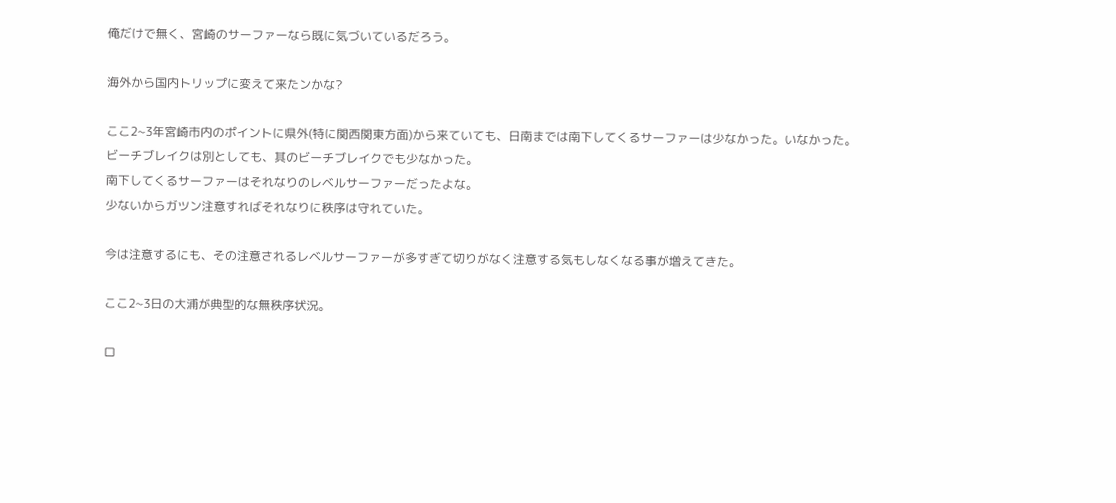俺だけで無く、宮崎のサーファーなら既に気づいているだろう。

海外から国内トリップに変えて来たンかな?

ここ2~3年宮崎市内のポイントに県外(特に関西関東方面)から来ていても、日南までは南下してくるサーファーは少なかった。いなかった。
ビーチブレイクは別としても、其のビーチブレイクでも少なかった。
南下してくるサーファーはそれなりのレベルサーファーだったよな。
少ないからガツン注意すればそれなりに秩序は守れていた。

今は注意するにも、その注意されるレベルサーファーが多すぎて切りがなく注意する気もしなくなる事が増えてきた。

ここ2~3日の大浦が典型的な無秩序状況。

ロ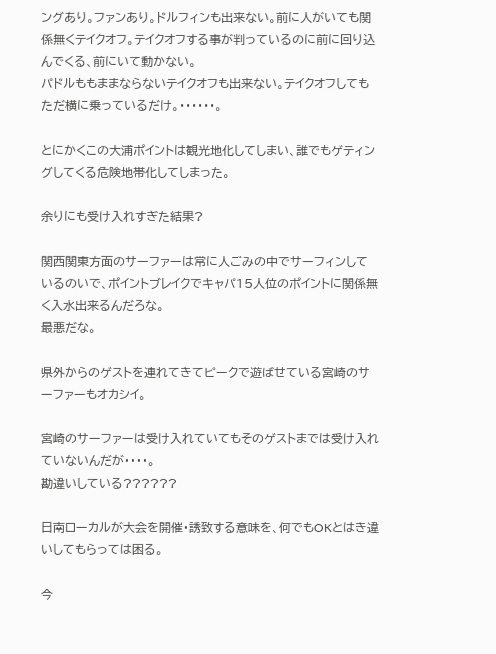ングあり。ファンあり。ドルフィンも出来ない。前に人がいても関係無くテイクオフ。テイクオフする事が判っているのに前に回り込んでくる、前にいて動かない。
パドルももままならないテイクオフも出来ない。テイクオフしてもただ横に乗っているだけ。・・・・・・。

とにかくこの大浦ポイントは観光地化してしまい、誰でもゲティングしてくる危険地帯化してしまった。

余りにも受け入れすぎた結果?

関西関東方面のサーファーは常に人ごみの中でサーフィンしているのいで、ポイントブレイクでキャパ15人位のポイントに関係無く入水出来るんだろな。
最悪だな。

県外からのゲストを連れてきてピークで遊ばせている宮崎のサーファーもオカシイ。

宮崎のサーファーは受け入れていてもそのゲストまでは受け入れていないんだが・・・・。
勘違いしている??????

日南ローカルが大会を開催・誘致する意味を、何でもOKとはき違いしてもらっては困る。

今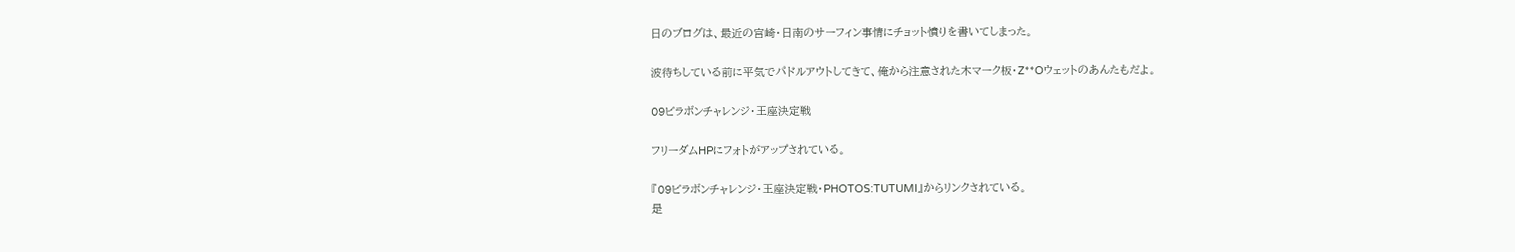日のブログは、最近の宮崎・日南のサーフィン事情にチョット憤りを書いてしまった。

波待ちしている前に平気でパドルアウトしてきて、俺から注意された木マーク板・Z**Oウェットのあんたもだよ。

09ビラボンチャレンジ・王座決定戦

フリーダムHPにフォトがアップされている。

『09ビラボンチャレンジ・王座決定戦・PHOTOS:TUTUMI』からリンクされている。
是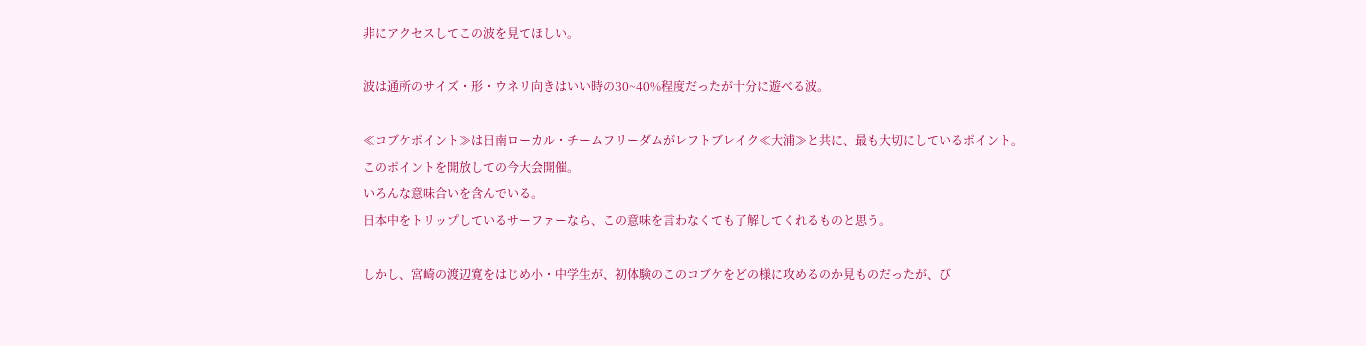非にアクセスしてこの波を見てほしい。

波は通所のサイズ・形・ウネリ向きはいい時の30~40%程度だったが十分に遊べる波。

≪コブケポイント≫は日南ローカル・チームフリーダムがレフトブレイク≪大浦≫と共に、最も大切にしているポイント。
このポイントを開放しての今大会開催。
いろんな意味合いを含んでいる。
日本中をトリップしているサーファーなら、この意味を言わなくても了解してくれるものと思う。

しかし、宮崎の渡辺寛をはじめ小・中学生が、初体験のこのコブケをどの様に攻めるのか見ものだったが、び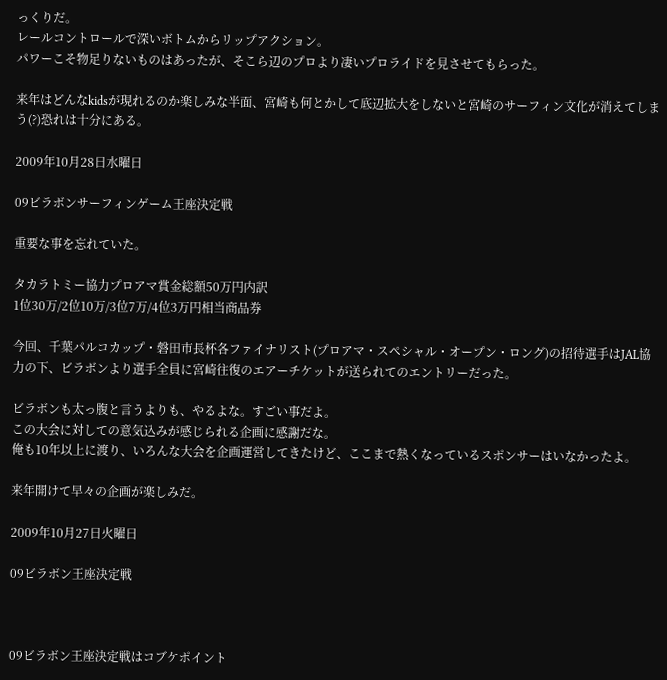っくりだ。
レールコントロールで深いボトムからリップアクション。
パワーこそ物足りないものはあったが、そこら辺のプロより凄いプロライドを見させてもらった。

来年はどんなkidsが現れるのか楽しみな半面、宮崎も何とかして底辺拡大をしないと宮崎のサーフィン文化が消えてしまう(?)恐れは十分にある。

2009年10月28日水曜日

09ビラボンサーフィンゲーム王座決定戦

重要な事を忘れていた。

タカラトミー協力プロアマ賞金総額50万円内訳
1位30万/2位10万/3位7万/4位3万円相当商品券

今回、千葉パルコカップ・磐田市長杯各ファイナリスト(プロアマ・スペシャル・オープン・ロング)の招待選手はJAL協力の下、ビラボンより選手全員に宮崎往復のエアーチケットが送られてのエントリーだった。

ビラボンも太っ腹と言うよりも、やるよな。すごい事だよ。
この大会に対しての意気込みが感じられる企画に感謝だな。
俺も10年以上に渡り、いろんな大会を企画運営してきたけど、ここまで熱くなっているスポンサーはいなかったよ。

来年開けて早々の企画が楽しみだ。

2009年10月27日火曜日

09ビラボン王座決定戦



09ビラボン王座決定戦はコブケポイント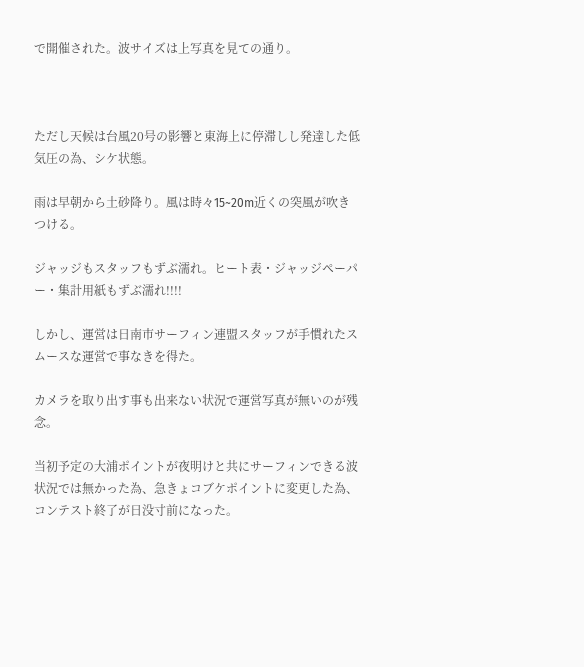で開催された。波サイズは上写真を見ての通り。



ただし天候は台風20号の影響と東海上に停滞しし発達した低気圧の為、シケ状態。

雨は早朝から土砂降り。風は時々15~20m近くの突風が吹きつける。

ジャッジもスタッフもずぶ濡れ。ヒート表・ジャッジペーパー・集計用紙もずぶ濡れ!!!!

しかし、運営は日南市サーフィン連盟スタッフが手慣れたスムースな運営で事なきを得た。

カメラを取り出す事も出来ない状況で運営写真が無いのが残念。

当初予定の大浦ポイントが夜明けと共にサーフィンできる波状況では無かった為、急きょコブケポイントに変更した為、コンテスト終了が日没寸前になった。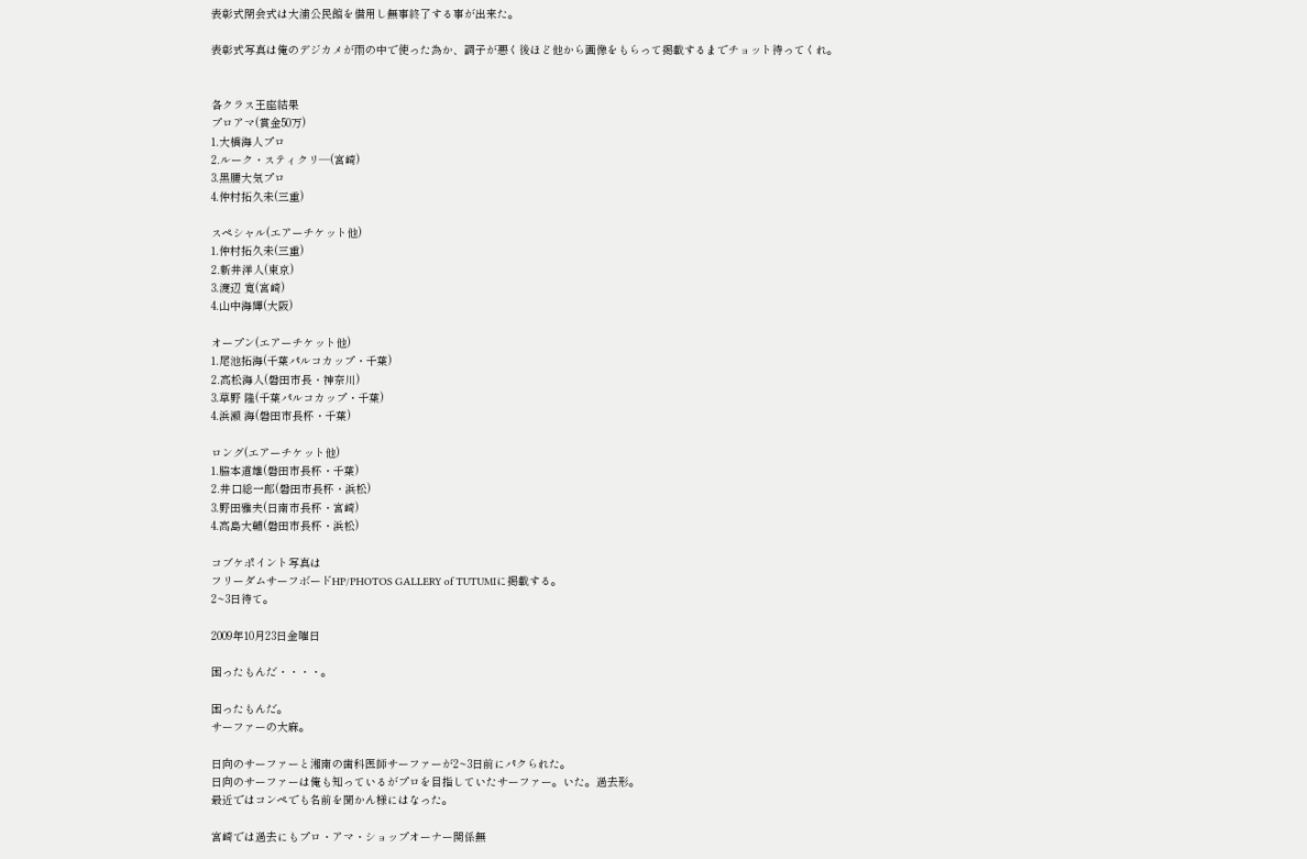表彰式閉会式は大浦公民館を借用し無事終了する事が出来た。

表彰式写真は俺のデジカメが雨の中で使った為か、調子が悪く後ほど他から画像をもらって掲載するまでチョット待ってくれ。


各クラス王座結果
プロアマ(賞金50万)
1.大橋海人プロ
2.ルーク・スティクリ―(宮崎)
3.黒腰大気プロ
4.仲村拓久未(三重)

スペシャル(エアーチケット他)
1.仲村拓久未(三重)
2.新井洋人(東京)
3.渡辺 寛(宮崎)
4.山中海輝(大阪)

オープン(エアーチケット他)
1.尾池拓海(千葉パルコカップ・千葉)
2.高松海人(磐田市長・神奈川)
3.草野 隆(千葉パルコカップ・千葉)
4.浜瀬 海(磐田市長杯・千葉)

ロング(エアーチケット他)
1.脇本道雄(磐田市長杯・千葉)
2.井口総一郎(磐田市長杯・浜松)
3.野田雅夫(日南市長杯・宮崎)
4.高島大輔(磐田市長杯・浜松)

コブケポイント写真は
フリーダムサーフボードHP/PHOTOS GALLERY of TUTUMIに掲載する。
2~3日待て。

2009年10月23日金曜日

困ったもんだ・・・・。

困ったもんだ。
サーファーの大麻。

日向のサーファーと湘南の歯科医師サーファーが2~3日前にパクられた。
日向のサーファーは俺も知っているがプロを目指していたサーファー。いた。過去形。
最近ではコンペでも名前を聞かん様にはなった。

宮崎では過去にもプロ・アマ・ショップオーナー関係無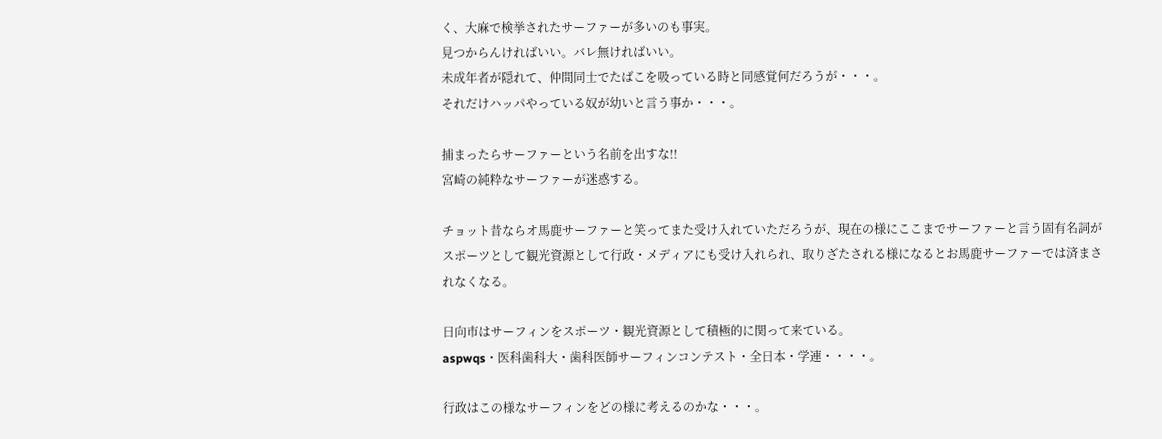く、大麻で検挙されたサーファーが多いのも事実。
見つからんければいい。バレ無ければいい。
未成年者が隠れて、仲間同士でたばこを吸っている時と同感覚何だろうが・・・。
それだけハッパやっている奴が幼いと言う事か・・・。

捕まったらサーファーという名前を出すな!!
宮崎の純粋なサーファーが迷惑する。

チョット昔ならオ馬鹿サーファーと笑ってまた受け入れていただろうが、現在の様にここまでサーファーと言う固有名詞がスポーツとして観光資源として行政・メディアにも受け入れられ、取りざたされる様になるとお馬鹿サーファーでは済まされなくなる。

日向市はサーフィンをスポーツ・観光資源として積極的に関って来ている。
aspwqs・医科歯科大・歯科医師サーフィンコンテスト・全日本・学連・・・・。

行政はこの様なサーフィンをどの様に考えるのかな・・・。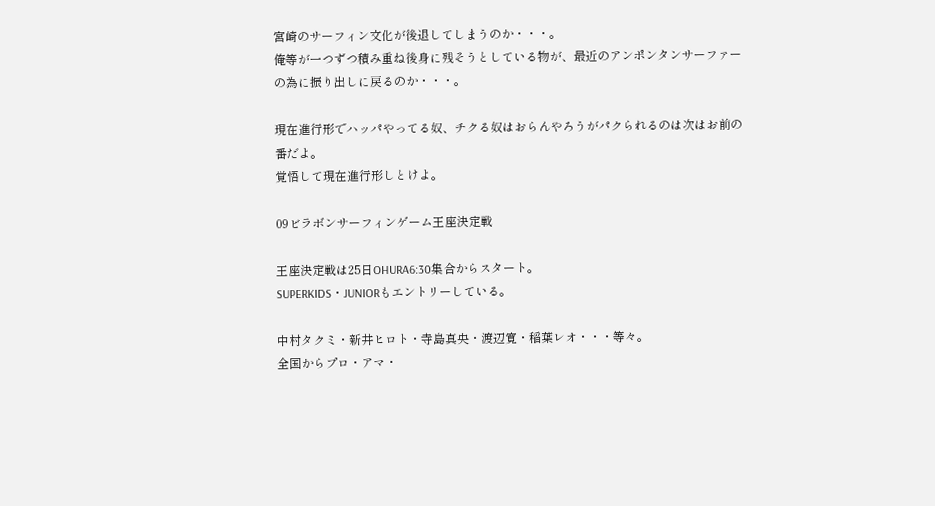宮崎のサーフィン文化が後退してしまうのか・・・。
俺等が一つずつ積み重ね後身に残そうとしている物が、最近のアンポンタンサーファーの為に振り出しに戻るのか・・・。

現在進行形でハッパやってる奴、チクる奴はおらんやろうがパクられるのは次はお前の番だよ。
覚悟して現在進行形しとけよ。

09ビラボンサーフィンゲーム王座決定戦

王座決定戦は25日OHURA6:30集合からスタート。
SUPERKIDS・JUNIORもエントリーしている。

中村タクミ・新井ヒロト・寺島真央・渡辺寛・稲葉レオ・・・等々。
全国からプロ・アマ・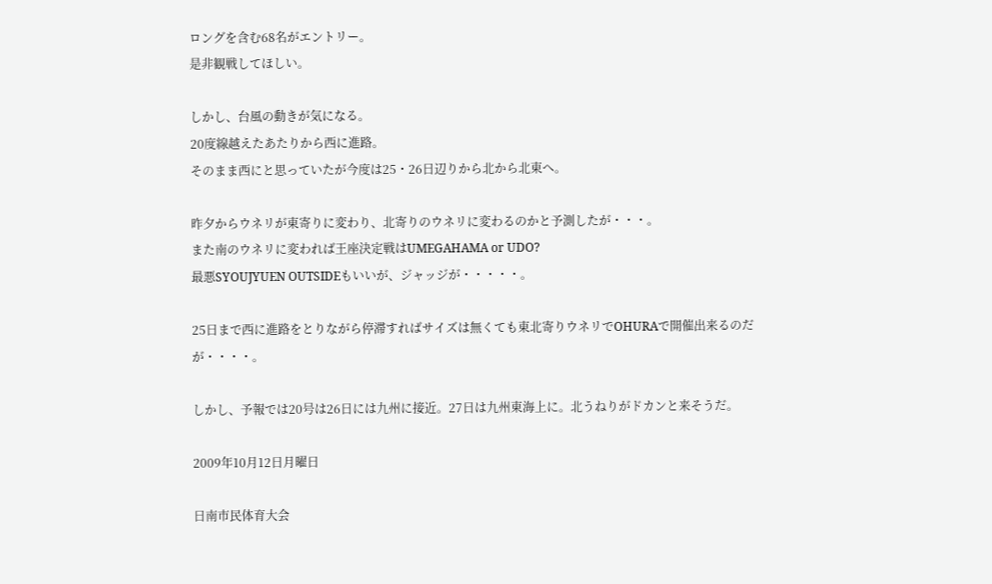ロングを含む68名がエントリー。
是非観戦してほしい。

しかし、台風の動きが気になる。
20度線越えたあたりから西に進路。
そのまま西にと思っていたが今度は25・26日辺りから北から北東へ。

昨夕からウネリが東寄りに変わり、北寄りのウネリに変わるのかと予測したが・・・。
また南のウネリに変われば王座決定戦はUMEGAHAMA or UDO?
最悪SYOUJYUEN OUTSIDEもいいが、ジャッジが・・・・・。

25日まで西に進路をとりながら停滞すればサイズは無くても東北寄りウネリでOHURAで開催出来るのだが・・・・。

しかし、予報では20号は26日には九州に接近。27日は九州東海上に。北うねりがドカンと来そうだ。

2009年10月12日月曜日

日南市民体育大会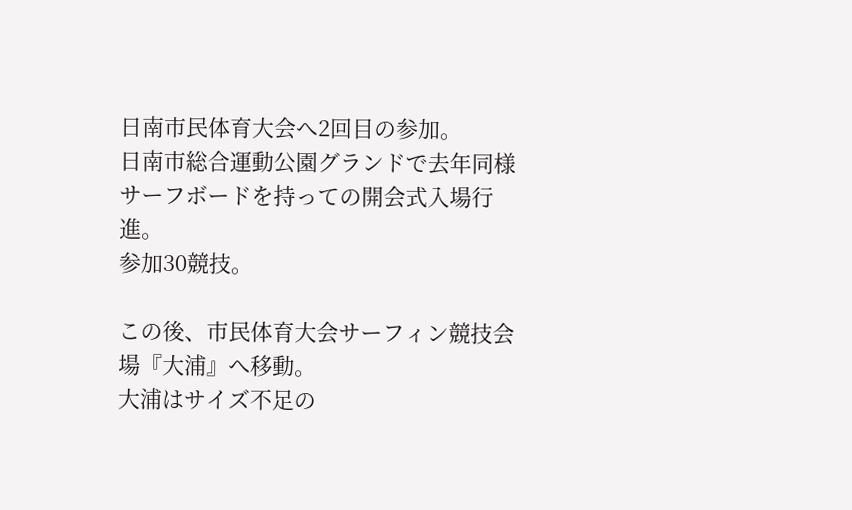日南市民体育大会へ2回目の参加。
日南市総合運動公園グランドで去年同様サーフボードを持っての開会式入場行進。
参加30競技。

この後、市民体育大会サーフィン競技会場『大浦』へ移動。
大浦はサイズ不足の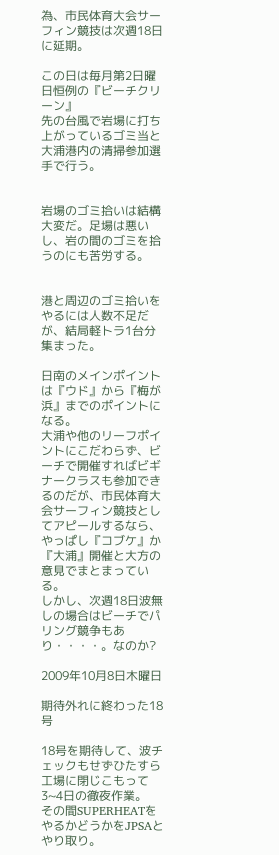為、市民体育大会サーフィン競技は次週18日に延期。

この日は毎月第2日曜日恒例の『ビーチクリーン』
先の台風で岩場に打ち上がっているゴミ当と大浦港内の清掃参加選手で行う。


岩場のゴミ拾いは結構大変だ。足場は悪いし、岩の間のゴミを拾うのにも苦労する。


港と周辺のゴミ拾いをやるには人数不足だが、結局軽トラ1台分集まった。

日南のメインポイントは『ウド』から『梅が浜』までのポイントになる。
大浦や他のリーフポイントにこだわらず、ビーチで開催すればビギナークラスも参加できるのだが、市民体育大会サーフィン競技としてアピールするなら、やっぱし『コブケ』か『大浦』開催と大方の意見でまとまっている。
しかし、次週18日波無しの場合はビーチでパリング競争もあり・・・・。なのか?

2009年10月8日木曜日

期待外れに終わった18号

18号を期待して、波チェックもせずひたすら工場に閉じこもって3~4日の徹夜作業。
その間SUPERHEATをやるかどうかをJPSAとやり取り。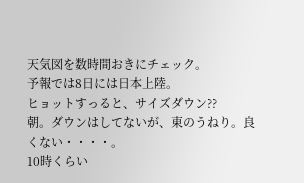天気図を数時間おきにチェック。
予報では8日には日本上陸。
ヒョットすっると、サイズダウン??
朝。ダウンはしてないが、東のうねり。良くない・・・・。
10時くらい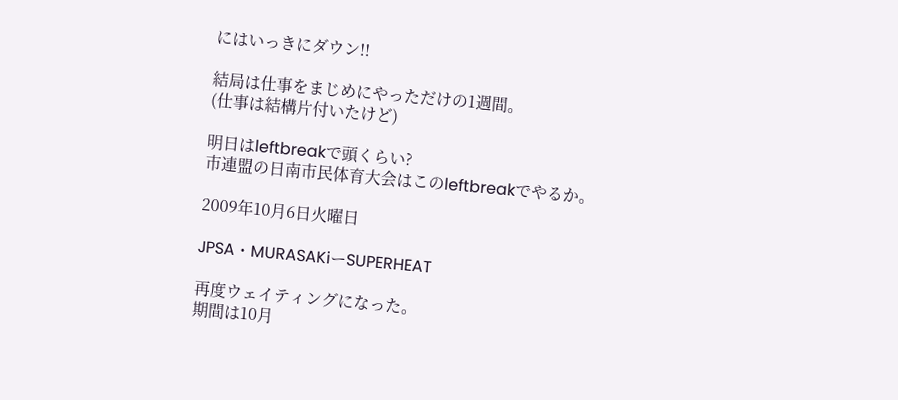にはいっきにダウン!!

結局は仕事をまじめにやっただけの1週間。
(仕事は結構片付いたけど)

明日はleftbreakで頭くらい?
市連盟の日南市民体育大会はこのleftbreakでやるか。

2009年10月6日火曜日

JPSA・MURASAKiーSUPERHEAT

再度ウェイティングになった。
期間は10月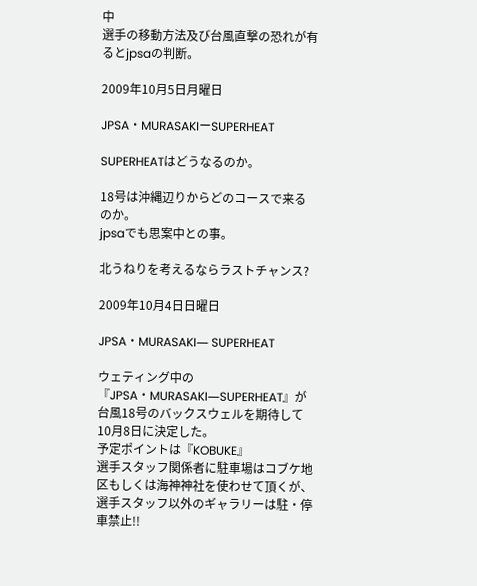中
選手の移動方法及び台風直撃の恐れが有るとjpsaの判断。

2009年10月5日月曜日

JPSA・MURASAKIーSUPERHEAT

SUPERHEATはどうなるのか。

18号は沖縄辺りからどのコースで来るのか。
jpsaでも思案中との事。

北うねりを考えるならラストチャンス?

2009年10月4日日曜日

JPSA・MURASAKI― SUPERHEAT

ウェティング中の『JPSA・MURASAKI―SUPERHEAT』が台風18号のバックスウェルを期待して10月8日に決定した。
予定ポイントは『KOBUKE』
選手スタッフ関係者に駐車場はコブケ地区もしくは海神神社を使わせて頂くが、選手スタッフ以外のギャラリーは駐・停車禁止!!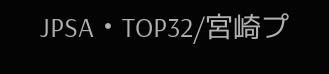JPSA・TOP32/宮崎プ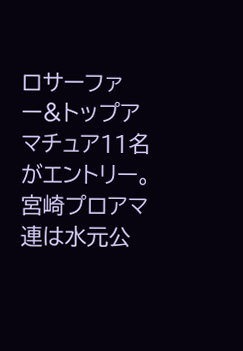ロサーファー&トップアマチュア11名がエントリー。
宮崎プロアマ連は水元公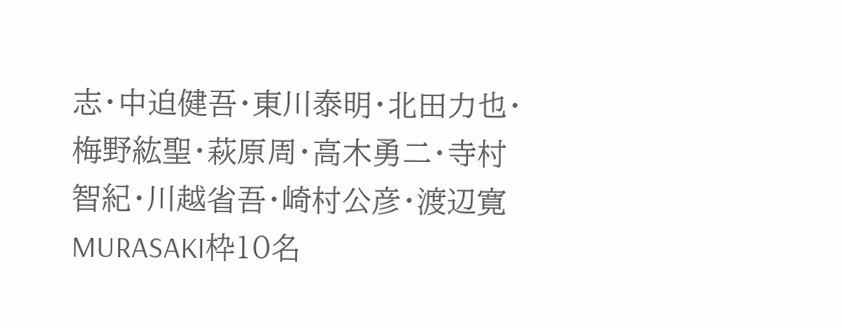志・中迫健吾・東川泰明・北田力也・梅野紘聖・萩原周・高木勇二・寺村智紀・川越省吾・崎村公彦・渡辺寛
MURASAKI枠10名